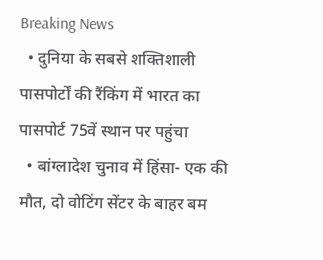Breaking News
  • दुनिया के सबसे शक्तिशाली पासपोर्टों की रैंकिंग में भारत का पासपोर्ट 75वें स्थान पर पहुंचा
  • बांग्लादेश चुनाव में हिंसा- एक की मौत, दो वोटिंग सेंटर के बाहर बम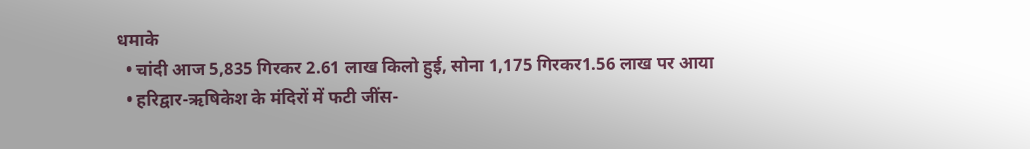धमाके
  • चांदी आज 5,835 गिरकर 2.61 लाख किलो हुई, सोना 1,175 गिरकर1.56 लाख पर आया
  • हरिद्वार-ऋषिकेश के मंदिरों में फटी जींस-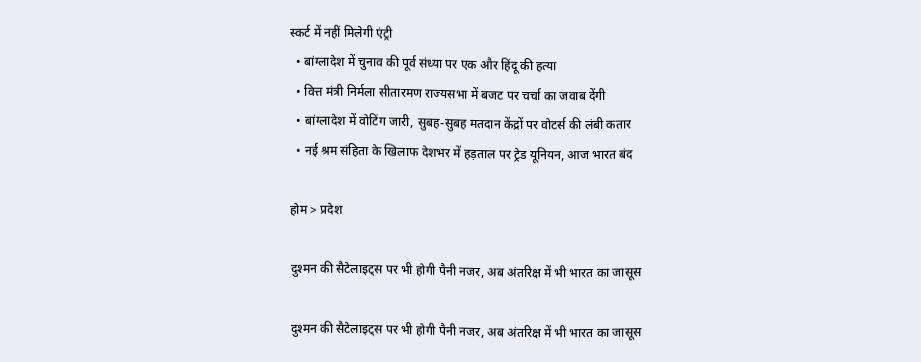स्कर्ट में नहीं मिलेगी एंट्री
  • बांग्लादेश में चुनाव की पूर्व संध्या पर एक और हिंदू की हत्या
  • वित्त मंत्री निर्मला सीतारमण राज्यसभा में बजट पर चर्चा का जवाब देंगी
  • बांग्लादेश में वोटिंग जारी, सुबह-सुबह मतदान केंद्रों पर वोटर्स की लंबी कतार
  • नई श्रम संहिता के खिलाफ देशभर में हड़ताल पर ट्रेड यूनियन, आज भारत बंद

होम > प्रदेश

दुश्‍मन की सैटेलाइट्स पर भी होगी पैनी नजर, अब अंतरिक्ष में भी भारत का जासूस

दुश्‍मन की सैटेलाइट्स पर भी होगी पैनी नजर, अब अंतरिक्ष में भी भारत का जासूस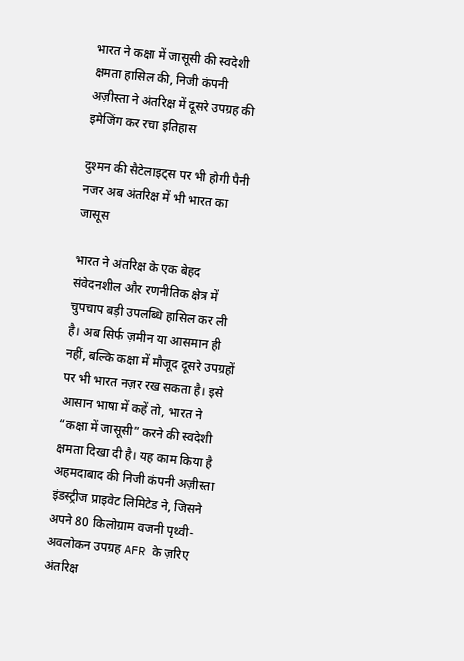भारत ने कक्षा में जासूसी की स्वदेशी क्षमता हासिल की, निजी कंपनी अज़ीस्ता ने अंतरिक्ष में दूसरे उपग्रह की इमेजिंग कर रचा इतिहास

दुश्‍मन की सैटेलाइट्स पर भी होगी पैनी नजर अब अंतरिक्ष में भी भारत का जासूस

भारत ने अंतरिक्ष के एक बेहद संवेदनशील और रणनीतिक क्षेत्र में चुपचाप बड़ी उपलब्धि हासिल कर ली है। अब सिर्फ ज़मीन या आसमान ही नहीं, बल्कि कक्षा में मौजूद दूसरे उपग्रहों पर भी भारत नज़र रख सकता है। इसे आसान भाषा में कहें तो, भारत ने “कक्षा में जासूसी” करने की स्वदेशी क्षमता दिखा दी है। यह काम किया है अहमदाबाद की निजी कंपनी अज़ीस्ता इंडस्ट्रीज प्राइवेट लिमिटेड ने, जिसने अपने 80 किलोग्राम वजनी पृथ्वी-अवलोकन उपग्रह AFR के ज़रिए अंतरिक्ष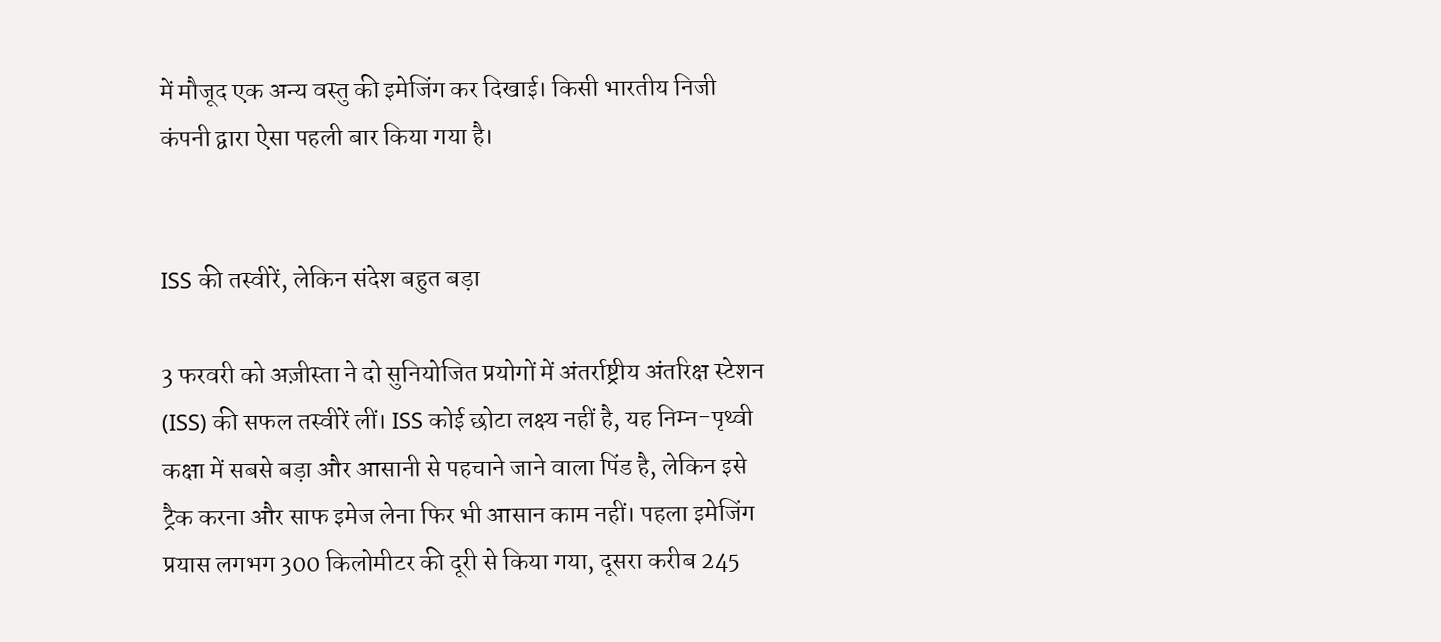में मौजूद एक अन्य वस्तु की इमेजिंग कर दिखाई। किसी भारतीय निजी कंपनी द्वारा ऐसा पहली बार किया गया है।


ISS की तस्वीरें, लेकिन संदेश बहुत बड़ा

3 फरवरी को अज़ीस्ता ने दो सुनियोजित प्रयोगों में अंतर्राष्ट्रीय अंतरिक्ष स्टेशन (ISS) की सफल तस्वीरें लीं। ISS कोई छोटा लक्ष्य नहीं है, यह निम्न-पृथ्वी कक्षा में सबसे बड़ा और आसानी से पहचाने जाने वाला पिंड है, लेकिन इसे ट्रैक करना और साफ इमेज लेना फिर भी आसान काम नहीं। पहला इमेजिंग प्रयास लगभग 300 किलोमीटर की दूरी से किया गया, दूसरा करीब 245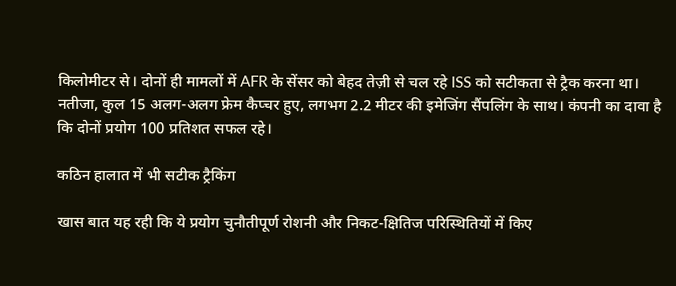किलोमीटर से। दोनों ही मामलों में AFR के सेंसर को बेहद तेज़ी से चल रहे ISS को सटीकता से ट्रैक करना था। नतीजा, कुल 15 अलग-अलग फ्रेम कैप्चर हुए, लगभग 2.2 मीटर की इमेजिंग सैंपलिंग के साथ। कंपनी का दावा है कि दोनों प्रयोग 100 प्रतिशत सफल रहे।

कठिन हालात में भी सटीक ट्रैकिंग

खास बात यह रही कि ये प्रयोग चुनौतीपूर्ण रोशनी और निकट-क्षितिज परिस्थितियों में किए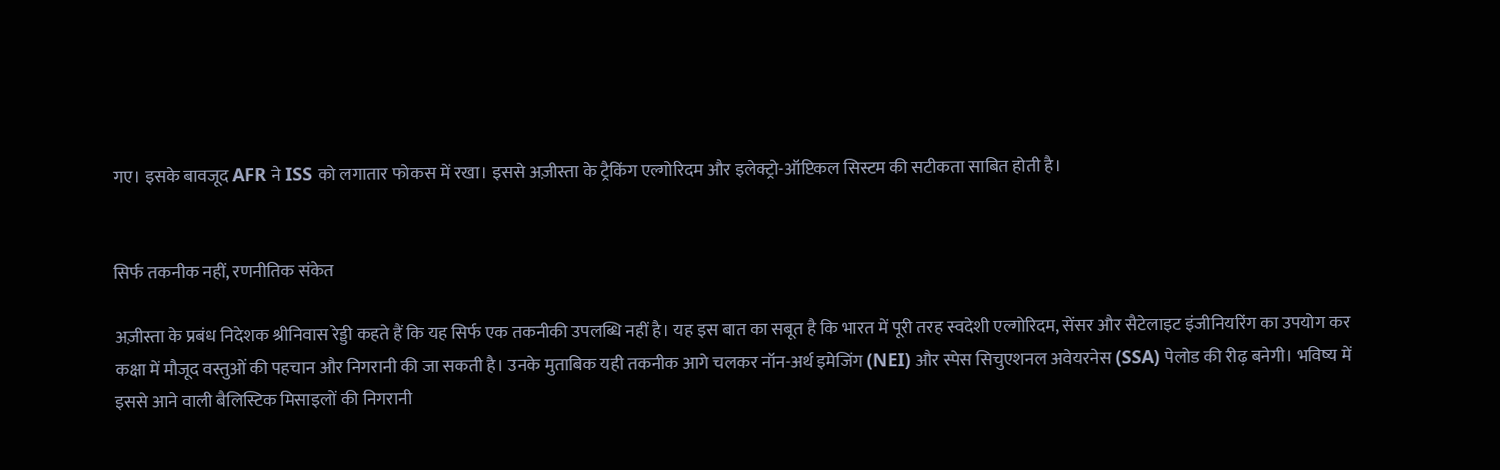गए। इसके बावजूद AFR ने ISS को लगातार फोकस में रखा। इससे अज़ीस्ता के ट्रैकिंग एल्गोरिदम और इलेक्ट्रो-ऑप्टिकल सिस्टम की सटीकता साबित होती है।


सिर्फ तकनीक नहीं, रणनीतिक संकेत

अज़ीस्ता के प्रबंध निदेशक श्रीनिवास रेड्डी कहते हैं कि यह सिर्फ एक तकनीकी उपलब्धि नहीं है। यह इस बात का सबूत है कि भारत में पूरी तरह स्वदेशी एल्गोरिदम, सेंसर और सैटेलाइट इंजीनियरिंग का उपयोग कर कक्षा में मौजूद वस्तुओं की पहचान और निगरानी की जा सकती है। उनके मुताबिक यही तकनीक आगे चलकर नॉन-अर्थ इमेजिंग (NEI) और स्पेस सिचुएशनल अवेयरनेस (SSA) पेलोड की रीढ़ बनेगी। भविष्य में इससे आने वाली बैलिस्टिक मिसाइलों की निगरानी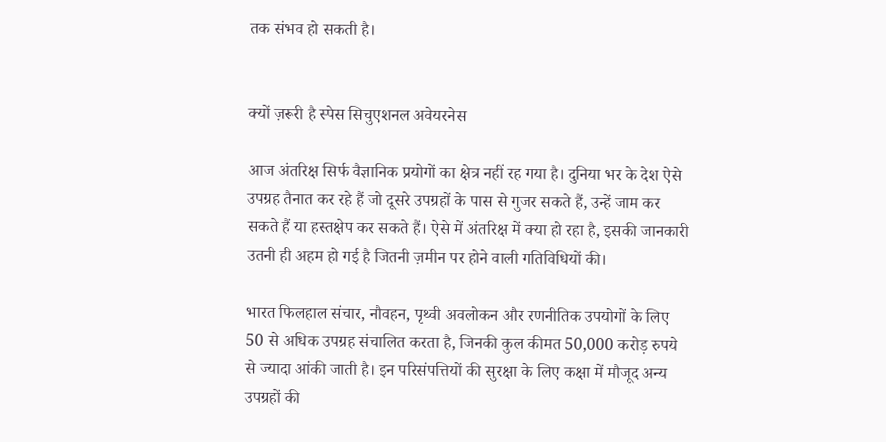तक संभव हो सकती है।


क्यों ज़रूरी है स्पेस सिचुएशनल अवेयरनेस

आज अंतरिक्ष सिर्फ वैज्ञानिक प्रयोगों का क्षेत्र नहीं रह गया है। दुनिया भर के देश ऐसे उपग्रह तैनात कर रहे हैं जो दूसरे उपग्रहों के पास से गुजर सकते हैं, उन्हें जाम कर सकते हैं या हस्तक्षेप कर सकते हैं। ऐसे में अंतरिक्ष में क्या हो रहा है, इसकी जानकारी उतनी ही अहम हो गई है जितनी ज़मीन पर होने वाली गतिविधियों की।

भारत फिलहाल संचार, नौवहन, पृथ्वी अवलोकन और रणनीतिक उपयोगों के लिए 50 से अधिक उपग्रह संचालित करता है, जिनकी कुल कीमत 50,000 करोड़ रुपये से ज्यादा आंकी जाती है। इन परिसंपत्तियों की सुरक्षा के लिए कक्षा में मौजूद अन्य उपग्रहों की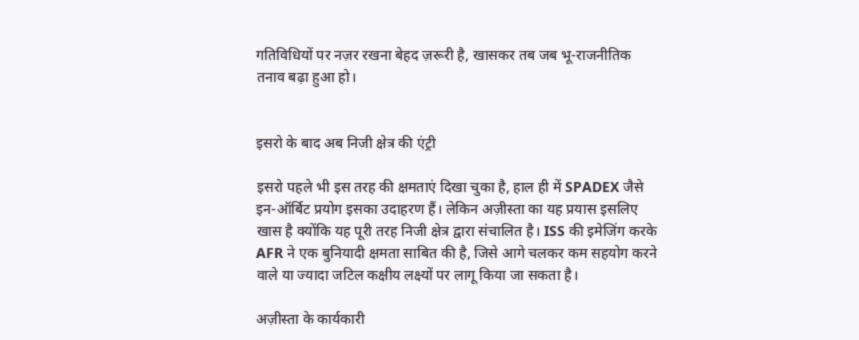गतिविधियों पर नज़र रखना बेहद ज़रूरी है, खासकर तब जब भू-राजनीतिक तनाव बढ़ा हुआ हो।


इसरो के बाद अब निजी क्षेत्र की एंट्री

इसरो पहले भी इस तरह की क्षमताएं दिखा चुका है, हाल ही में SPADEX जैसे इन-ऑर्बिट प्रयोग इसका उदाहरण हैं। लेकिन अज़ीस्ता का यह प्रयास इसलिए खास है क्योंकि यह पूरी तरह निजी क्षेत्र द्वारा संचालित है। ISS की इमेजिंग करके AFR ने एक बुनियादी क्षमता साबित की है, जिसे आगे चलकर कम सहयोग करने वाले या ज्यादा जटिल कक्षीय लक्ष्यों पर लागू किया जा सकता है।

अज़ीस्ता के कार्यकारी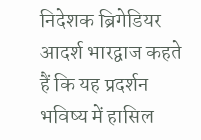निदेशक ब्रिगेडियर आदर्श भारद्वाज कहते हैं कि यह प्रदर्शन भविष्य में हासिल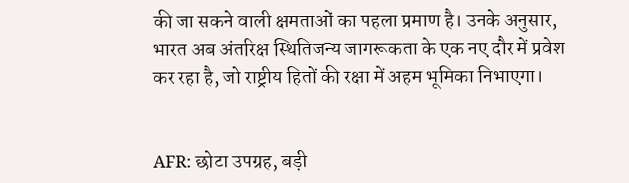की जा सकने वाली क्षमताओं का पहला प्रमाण है। उनके अनुसार, भारत अब अंतरिक्ष स्थितिजन्य जागरूकता के एक नए दौर में प्रवेश कर रहा है, जो राष्ट्रीय हितों की रक्षा में अहम भूमिका निभाएगा।


AFR: छोटा उपग्रह, बड़ी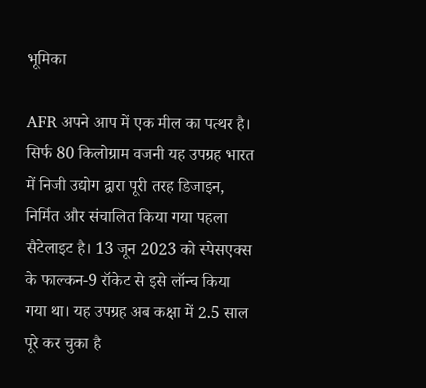भूमिका

AFR अपने आप में एक मील का पत्थर है। सिर्फ 80 किलोग्राम वजनी यह उपग्रह भारत में निजी उद्योग द्वारा पूरी तरह डिजाइन, निर्मित और संचालित किया गया पहला सैटेलाइट है। 13 जून 2023 को स्पेसएक्स के फाल्कन-9 रॉकेट से इसे लॉन्च किया गया था। यह उपग्रह अब कक्षा में 2.5 साल पूरे कर चुका है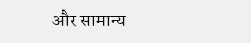और सामान्य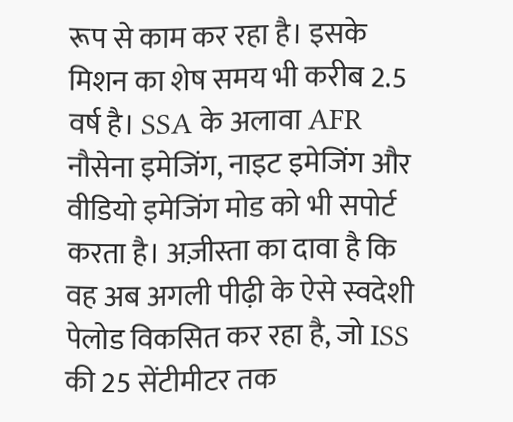रूप से काम कर रहा है। इसके मिशन का शेष समय भी करीब 2.5 वर्ष है। SSA के अलावा AFR नौसेना इमेजिंग, नाइट इमेजिंग और वीडियो इमेजिंग मोड को भी सपोर्ट करता है। अज़ीस्ता का दावा है कि वह अब अगली पीढ़ी के ऐसे स्वदेशी पेलोड विकसित कर रहा है, जो ISS की 25 सेंटीमीटर तक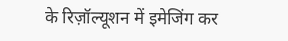के रिज़ॉल्यूशन में इमेजिंग कर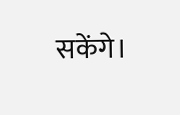सकेंगे।